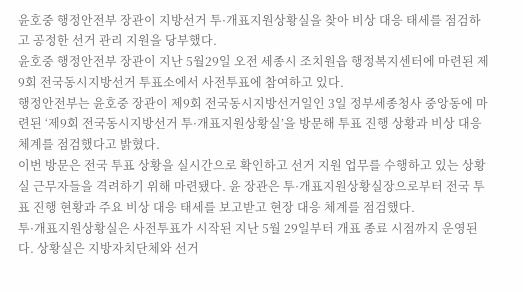윤호중 행정안전부 장관이 지방선거 투·개표지원상황실을 찾아 비상 대응 태세를 점검하고 공정한 선거 관리 지원을 당부했다.
윤호중 행정안전부 장관이 지난 5월29일 오전 세종시 조치원읍 행정복지센터에 마련된 제9회 전국동시지방선거 투표소에서 사전투표에 참여하고 있다.
행정안전부는 윤호중 장관이 제9회 전국동시지방선거일인 3일 정부세종청사 중앙동에 마련된 ‘제9회 전국동시지방선거 투·개표지원상황실’을 방문해 투표 진행 상황과 비상 대응 체계를 점검했다고 밝혔다.
이번 방문은 전국 투표 상황을 실시간으로 확인하고 선거 지원 업무를 수행하고 있는 상황실 근무자들을 격려하기 위해 마련됐다. 윤 장관은 투·개표지원상황실장으로부터 전국 투표 진행 현황과 주요 비상 대응 태세를 보고받고 현장 대응 체계를 점검했다.
투·개표지원상황실은 사전투표가 시작된 지난 5월 29일부터 개표 종료 시점까지 운영된다. 상황실은 지방자치단체와 선거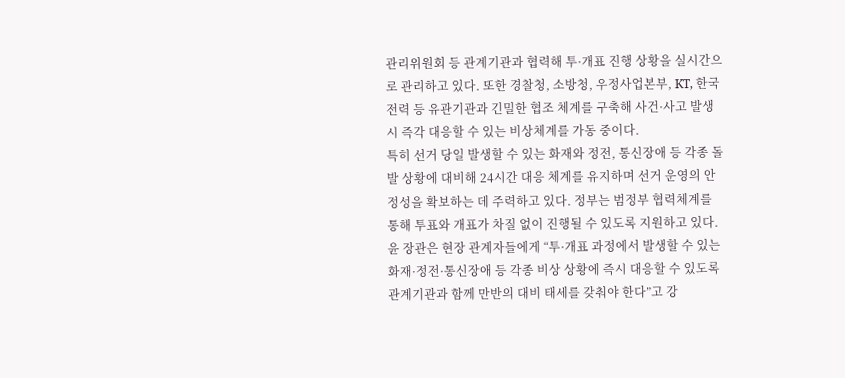관리위원회 등 관계기관과 협력해 투·개표 진행 상황을 실시간으로 관리하고 있다. 또한 경찰청, 소방청, 우정사업본부, KT, 한국전력 등 유관기관과 긴밀한 협조 체계를 구축해 사건·사고 발생 시 즉각 대응할 수 있는 비상체계를 가동 중이다.
특히 선거 당일 발생할 수 있는 화재와 정전, 통신장애 등 각종 돌발 상황에 대비해 24시간 대응 체계를 유지하며 선거 운영의 안정성을 확보하는 데 주력하고 있다. 정부는 범정부 협력체계를 통해 투표와 개표가 차질 없이 진행될 수 있도록 지원하고 있다.
윤 장관은 현장 관계자들에게 “투·개표 과정에서 발생할 수 있는 화재·정전·통신장애 등 각종 비상 상황에 즉시 대응할 수 있도록 관계기관과 함께 만반의 대비 태세를 갖춰야 한다”고 강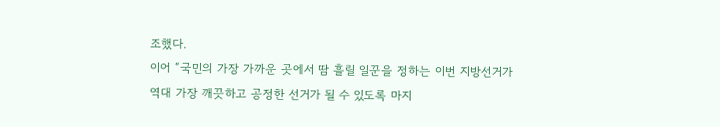조했다.
이어 “국민의 가장 가까운 곳에서 땀 흘릴 일꾼을 정하는 이번 지방선거가 역대 가장 깨끗하고 공정한 선거가 될 수 있도록 마지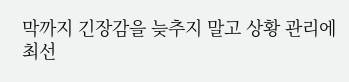막까지 긴장감을 늦추지 말고 상황 관리에 최선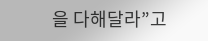을 다해달라”고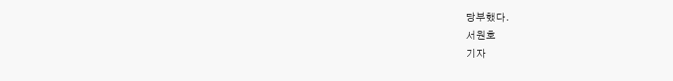당부했다.
서원호
기자